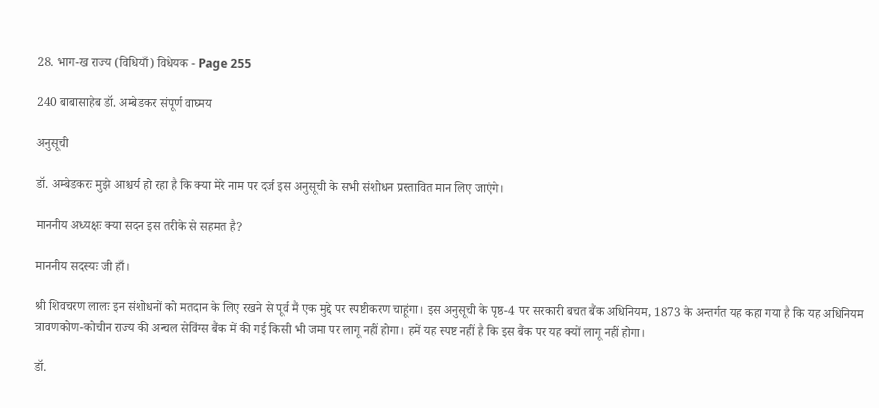28. भाग-ख राज्य (विधियाँ) विधेयक - Page 255

240 बाबासाहेब डॉ. अम्बेडकर संपूर्ण वाघ्मय

अनुसूची

डॉ. अम्बेडकरः मुझे आश्चर्य हो रहा है कि क्या मेरे नाम पर दर्ज इस अनुसूची के सभी संशोधन प्रस्तावित मान लिए जाएंगे।

माननीय अध्यक्षः क्या सदन इस तरीके से सहमत है?

माननीय सदस्यः जी हाँ।

श्री शिवचरण लालः इन संशोधनों को मतदान के लिए रखने से पूर्व मैं एक मुद्दे पर स्पष्टीकरण चाहूंगा। इस अनुसूची के पृष्ठ-4 पर सरकारी बचत बैंक अधिनियम, 1873 के अन्तर्गत यह कहा गया है कि यह अधिनियम त्रावणकोण-कोचीन राज्य की अन्चल सेविंग्स बैंक में की गई किसी भी जमा पर लागू नहीं होगा। हमें यह स्पष्ट नहीं है कि इस बैंक पर यह क्यों लागू नहीं होगा।

डॉ.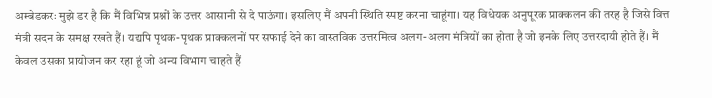अम्बेडकरः मुझे डर है कि मैं विभिन्न प्रश्नों के उत्तर आसानी से दे पाऊंगा। इसलिए मैं अपनी स्थिति स्पष्ट करना चाहूंगा। यह विधेयक अनुपूरक प्राक्कलन की तरह है जिसे वित्त मंत्री सदन के समक्ष रखते हैं। यद्यपि पृथक-पृथक प्राक्कलनों पर सफाई देने का वास्तविक उत्तरमित्व अलग-अलग मंत्रियों का होता है जो इनके लिए उत्तरदायी होते हैं। मैं केवल उसका प्रायोजन कर रहा हूं जो अन्य विभाग चाहते हैं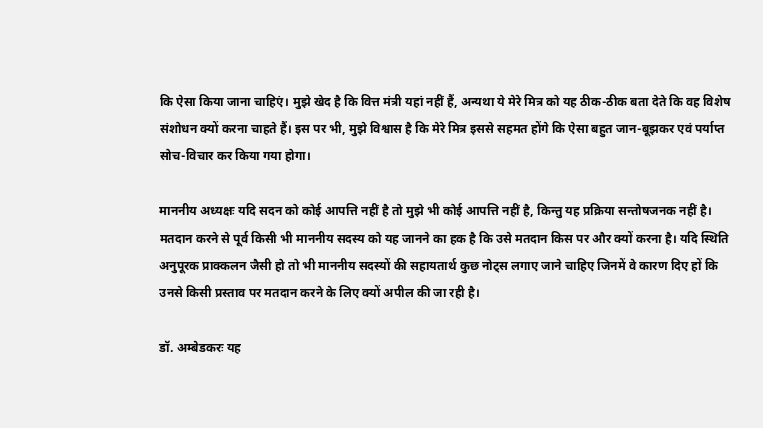कि ऐसा किया जाना चाहिएं। मुझे खेद है कि वित्त मंत्री यहां नहीं हैं, अन्यथा ये मेरे मित्र को यह ठीक-ठीक बता देते कि वह विशेष संशोधन क्यों करना चाहते हैं। इस पर भी, मुझे विश्वास है कि मेरे मित्र इससे सहमत होंगे कि ऐसा बहुत जान-बूझकर एवं पर्याप्त सोच-विचार कर किया गया होगा।

माननीय अध्यक्षः यदि सदन को कोई आपत्ति नहीं है तो मुझे भी कोई आपत्ति नहीं है, किन्तु यह प्रक्रिया सन्तोषजनक नहीं है। मतदान करने से पूर्व किसी भी माननीय सदस्य को यह जानने का हक है कि उसे मतदान किस पर और क्यों करना है। यदि स्थिति अनुपूरक प्राक्कलन जैसी हो तो भी माननीय सदस्यों की सहायतार्थ कुछ नोट्स लगाए जाने चाहिए जिनमें वे कारण दिए हों कि उनसे किसी प्रस्ताव पर मतदान करने के लिए क्यों अपील की जा रही है।

डॉ. अम्बेडकरः यह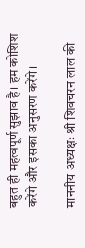बहुत ही महत्वपूर्ण सुझाव है। हम कोशिश करेंगे और इसका अनुसरण करेंगे।

माननीय अध्यक्षः श्री शिवचरन लाल की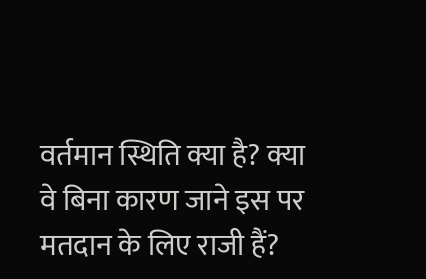वर्तमान स्थिति क्या है? क्या वे बिना कारण जाने इस पर मतदान के लिए राजी हैं?